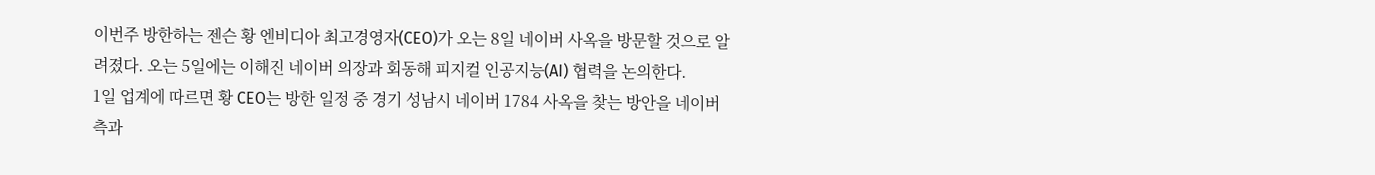이번주 방한하는 젠슨 황 엔비디아 최고경영자(CEO)가 오는 8일 네이버 사옥을 방문할 것으로 알려졌다. 오는 5일에는 이해진 네이버 의장과 회동해 피지컬 인공지능(AI) 협력을 논의한다.
1일 업계에 따르면 황 CEO는 방한 일정 중 경기 성남시 네이버 1784 사옥을 찾는 방안을 네이버 측과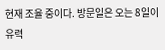현재 조율 중이다. 방문일은 오는 8일이 유력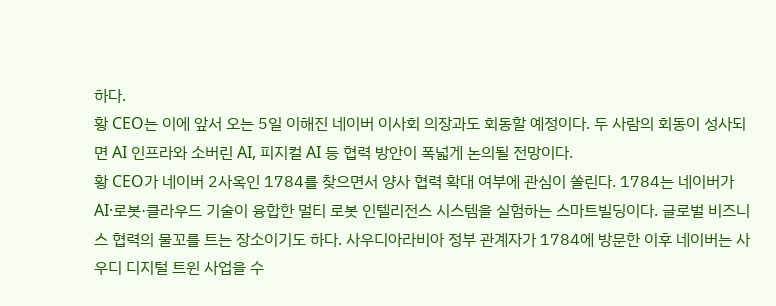하다.
황 CEO는 이에 앞서 오는 5일 이해진 네이버 이사회 의장과도 회동할 예정이다. 두 사람의 회동이 성사되면 AI 인프라와 소버린 AI, 피지컬 AI 등 협력 방안이 폭넓게 논의될 전망이다.
황 CEO가 네이버 2사옥인 1784를 찾으면서 양사 협력 확대 여부에 관심이 쏠린다. 1784는 네이버가 AI·로봇·클라우드 기술이 융합한 멀티 로봇 인텔리전스 시스템을 실험하는 스마트빌딩이다. 글로벌 비즈니스 협력의 물꼬를 트는 장소이기도 하다. 사우디아라비아 정부 관계자가 1784에 방문한 이후 네이버는 사우디 디지털 트윈 사업을 수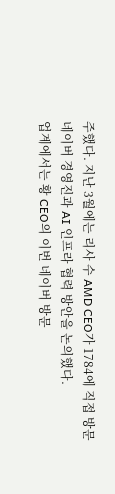주했다. 지난 3월에는 리사 수 AMD CEO가 1784에 직접 방문 네이버 경영진과 AI 인프라 협력 방안을 논의했다.
업계에서는 황 CEO의 이번 네이버 방문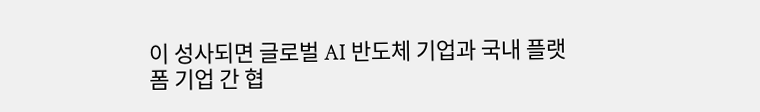이 성사되면 글로벌 AI 반도체 기업과 국내 플랫폼 기업 간 협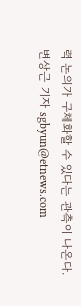력 논의가 구체화할 수 있다는 관측이 나온다.
변상근 기자 sgbyun@etnews.com